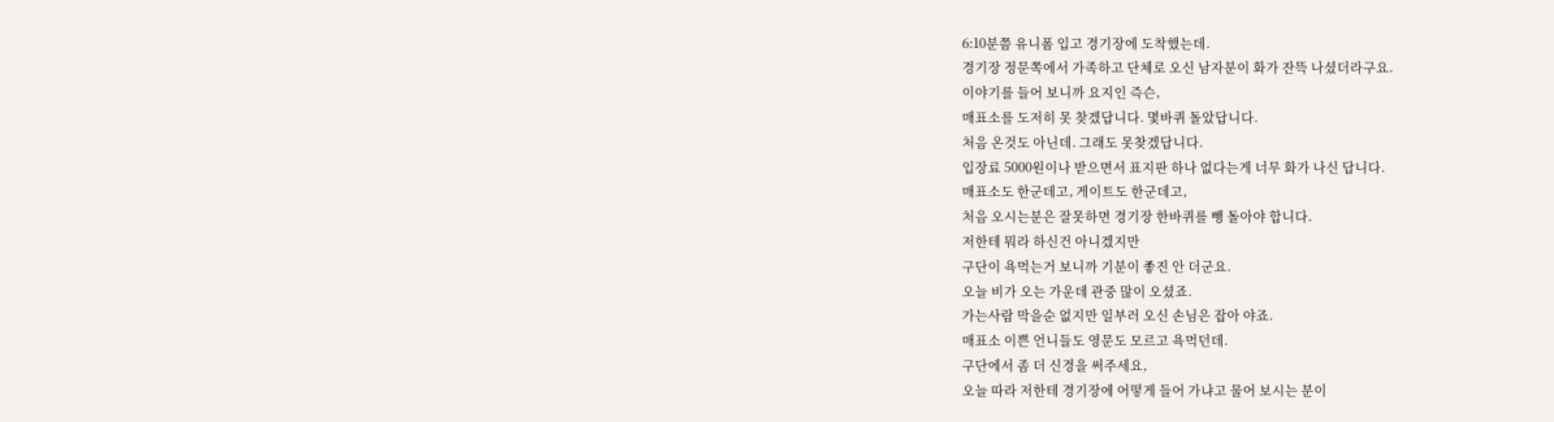6:10분쯤 유니폼 입고 경기장에 도착했는데.
경기장 정문쪽에서 가족하고 단체로 오신 남자분이 화가 잔뜩 나셨더라구요.
이야기를 들어 보니까 요지인 즉슨,
매표소를 도저히 못 찾겠답니다. 몇바퀴 돌았답니다.
처음 온것도 아닌데. 그래도 못찾겠답니다.
입장료 5000원이나 받으면서 표지판 하나 없다는게 너무 화가 나신 답니다.
매표소도 한군데고, 게이트도 한군데고,
처음 오시는분은 잘못하면 경기장 한바퀴를 뺑 돌아야 합니다.
저한테 뭐라 하신건 아니겠지만
구단이 욕먹는거 보니까 기분이 좋진 안 더군요.
오늘 비가 오는 가운데 관중 많이 오셨죠.
가는사람 막을순 없지만 일부러 오신 손님은 잡아 야죠.
매표소 이쁜 언니들도 영문도 모르고 욕먹던데.
구단에서 좀 더 신경을 써주세요,
오늘 따라 저한테 경기장에 어떻게 들어 가냐고 물어 보시는 분이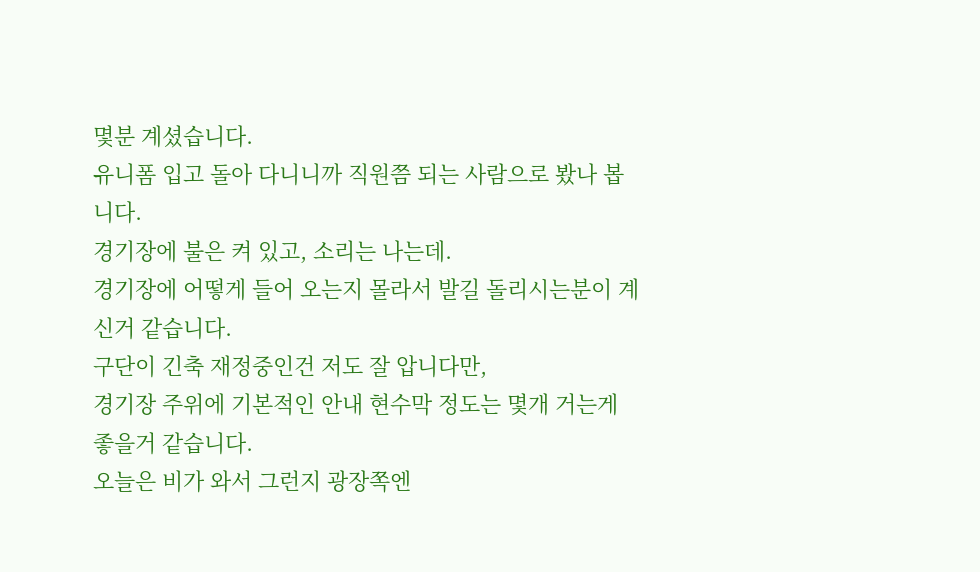몇분 계셨습니다.
유니폼 입고 돌아 다니니까 직원쯤 되는 사람으로 봤나 봅니다.
경기장에 불은 켜 있고, 소리는 나는데.
경기장에 어떻게 들어 오는지 몰라서 발길 돌리시는분이 계신거 같습니다.
구단이 긴축 재정중인건 저도 잘 압니다만,
경기장 주위에 기본적인 안내 현수막 정도는 몇개 거는게 좋을거 같습니다.
오늘은 비가 와서 그런지 광장쪽엔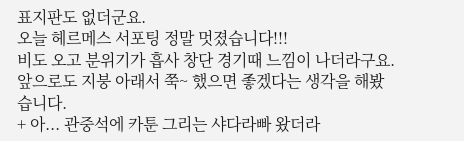표지판도 없더군요.
오늘 헤르메스 서포팅 정말 멋졌습니다!!!
비도 오고 분위기가 흡사 창단 경기때 느낌이 나더라구요.
앞으로도 지붕 아래서 쭉~ 했으면 좋겠다는 생각을 해봤습니다.
+ 아... 관중석에 카툰 그리는 샤다라빠 왔더라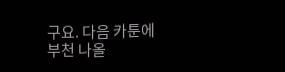구요. 다음 카툰에 부천 나올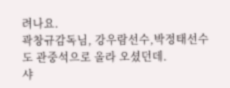려나요.
곽창규감독님, 강우람선수,박정태선수도 관중석으로 올라 오셨던데.
샤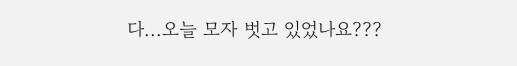다...오늘 모자 벗고 있었나요???